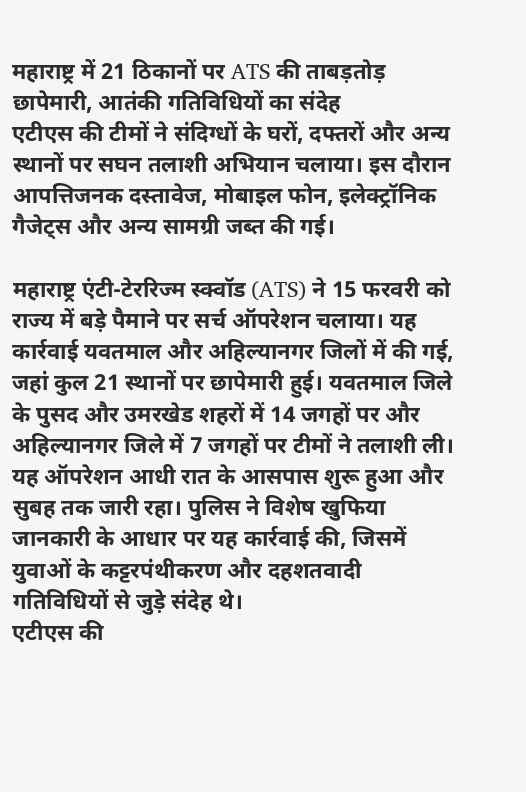महाराष्ट्र में 21 ठिकानों पर ATS की ताबड़तोड़ छापेमारी, आतंकी गतिविधियों का संदेह
एटीएस की टीमों ने संदिग्धों के घरों, दफ्तरों और अन्य स्थानों पर सघन तलाशी अभियान चलाया। इस दौरान आपत्तिजनक दस्तावेज, मोबाइल फोन, इलेक्ट्रॉनिक गैजेट्स और अन्य सामग्री जब्त की गई।

महाराष्ट्र एंटी-टेररिज्म स्क्वॉड (ATS) ने 15 फरवरी को राज्य में बड़े पैमाने पर सर्च ऑपरेशन चलाया। यह कार्रवाई यवतमाल और अहिल्यानगर जिलों में की गई, जहां कुल 21 स्थानों पर छापेमारी हुई। यवतमाल जिले के पुसद और उमरखेड शहरों में 14 जगहों पर और अहिल्यानगर जिले में 7 जगहों पर टीमों ने तलाशी ली। यह ऑपरेशन आधी रात के आसपास शुरू हुआ और सुबह तक जारी रहा। पुलिस ने विशेष खुफिया जानकारी के आधार पर यह कार्रवाई की, जिसमें युवाओं के कट्टरपंथीकरण और दहशतवादी गतिविधियों से जुड़े संदेह थे।
एटीएस की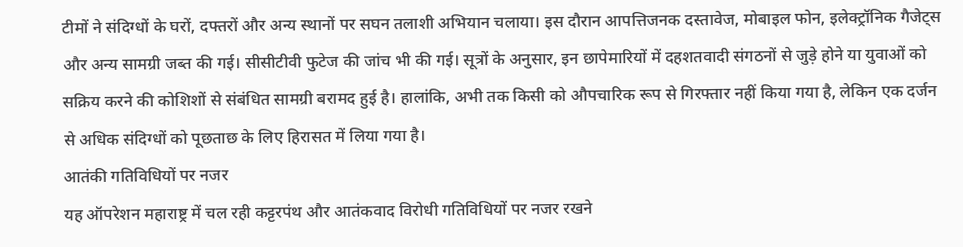टीमों ने संदिग्धों के घरों, दफ्तरों और अन्य स्थानों पर सघन तलाशी अभियान चलाया। इस दौरान आपत्तिजनक दस्तावेज, मोबाइल फोन, इलेक्ट्रॉनिक गैजेट्स और अन्य सामग्री जब्त की गई। सीसीटीवी फुटेज की जांच भी की गई। सूत्रों के अनुसार, इन छापेमारियों में दहशतवादी संगठनों से जुड़े होने या युवाओं को सक्रिय करने की कोशिशों से संबंधित सामग्री बरामद हुई है। हालांकि, अभी तक किसी को औपचारिक रूप से गिरफ्तार नहीं किया गया है, लेकिन एक दर्जन से अधिक संदिग्धों को पूछताछ के लिए हिरासत में लिया गया है।
आतंकी गतिविधियों पर नजर
यह ऑपरेशन महाराष्ट्र में चल रही कट्टरपंथ और आतंकवाद विरोधी गतिविधियों पर नजर रखने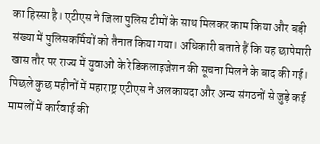का हिस्सा है। एटीएस ने जिला पुलिस टीमों के साथ मिलकर काम किया और बड़ी संख्या में पुलिसकर्मियों को तैनात किया गया। अधिकारी बताते हैं कि यह छापेमारी खास तौर पर राज्य में युवाओं के रेडिकलाइजेशन की सूचना मिलने के बाद की गई। पिछले कुछ महीनों में महाराष्ट्र एटीएस ने अलकायदा और अन्य संगठनों से जुड़े कई मामलों में कार्रवाई की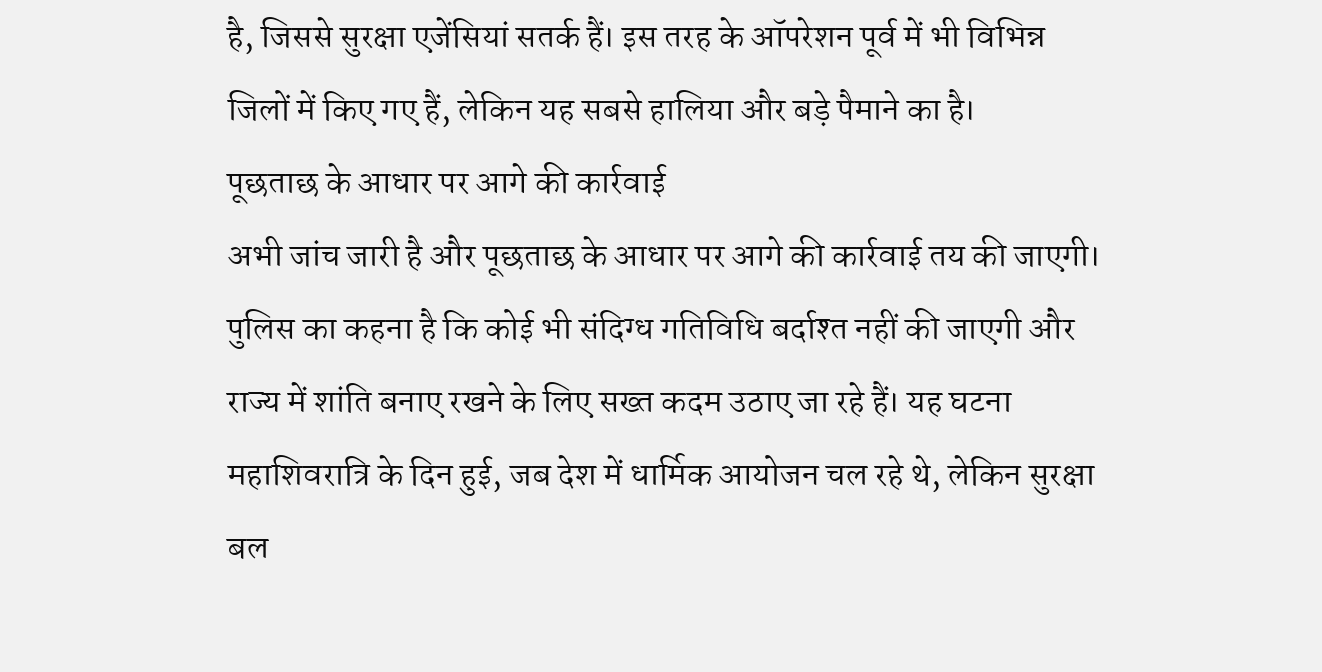है, जिससे सुरक्षा एजेंसियां सतर्क हैं। इस तरह के ऑपरेशन पूर्व में भी विभिन्न जिलों में किए गए हैं, लेकिन यह सबसे हालिया और बड़े पैमाने का है।
पूछताछ के आधार पर आगे की कार्रवाई
अभी जांच जारी है और पूछताछ के आधार पर आगे की कार्रवाई तय की जाएगी। पुलिस का कहना है कि कोई भी संदिग्ध गतिविधि बर्दाश्त नहीं की जाएगी और राज्य में शांति बनाए रखने के लिए सख्त कदम उठाए जा रहे हैं। यह घटना महाशिवरात्रि के दिन हुई, जब देश में धार्मिक आयोजन चल रहे थे, लेकिन सुरक्षा बल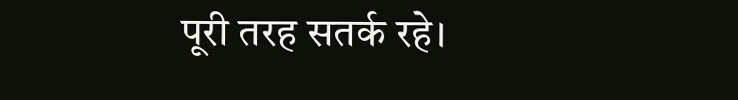पूरी तरह सतर्क रहे।